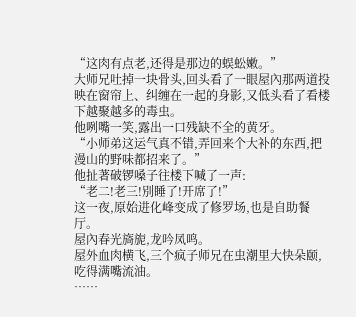“这肉有点老,还得是那边的蜈蚣嫩。”
大师兄吐掉一块骨头,回头看了一眼屋內那两道投映在窗帘上、纠缠在一起的身影,又低头看了看楼下越聚越多的毒虫。
他咧嘴一笑,露出一口残缺不全的黄牙。
“小师弟这运气真不错,弄回来个大补的东西,把漫山的野味都招来了。”
他扯著破锣嗓子往楼下喊了一声:
“老二!老三!別睡了!开席了!”
这一夜,原始进化峰变成了修罗场,也是自助餐厅。
屋內春光旖旎,龙吟凤鸣。
屋外血肉横飞,三个疯子师兄在虫潮里大快朵颐,吃得满嘴流油。
……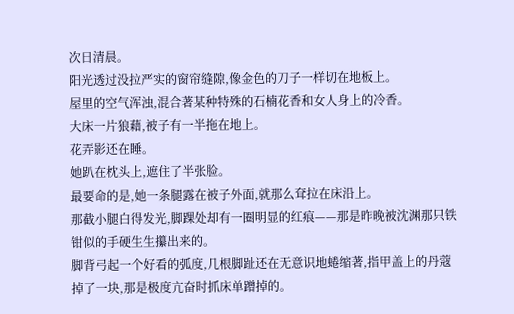次日清晨。
阳光透过没拉严实的窗帘缝隙,像金色的刀子一样切在地板上。
屋里的空气浑浊,混合著某种特殊的石楠花香和女人身上的冷香。
大床一片狼藉,被子有一半拖在地上。
花弄影还在睡。
她趴在枕头上,遮住了半张脸。
最要命的是,她一条腿露在被子外面,就那么耷拉在床沿上。
那截小腿白得发光,脚踝处却有一圈明显的红痕——那是昨晚被沈渊那只铁钳似的手硬生生攥出来的。
脚背弓起一个好看的弧度,几根脚趾还在无意识地蜷缩著,指甲盖上的丹蔻掉了一块,那是极度亢奋时抓床单蹭掉的。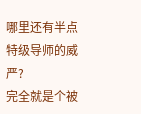哪里还有半点特级导师的威严?
完全就是个被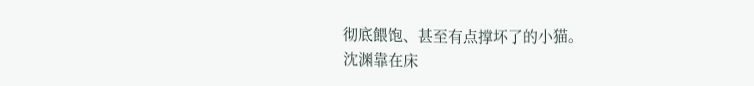彻底餵饱、甚至有点撑坏了的小猫。
沈渊靠在床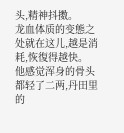头,精神抖擞。
龙血体质的变態之处就在这儿,越是消耗,恢復得越快。
他感觉浑身的骨头都轻了二两,丹田里的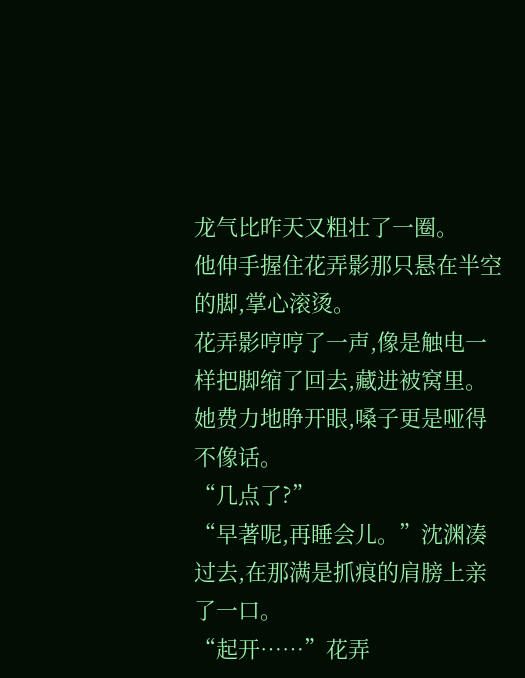龙气比昨天又粗壮了一圈。
他伸手握住花弄影那只悬在半空的脚,掌心滚烫。
花弄影哼哼了一声,像是触电一样把脚缩了回去,藏进被窝里。
她费力地睁开眼,嗓子更是哑得不像话。
“几点了?”
“早著呢,再睡会儿。”沈渊凑过去,在那满是抓痕的肩膀上亲了一口。
“起开……”花弄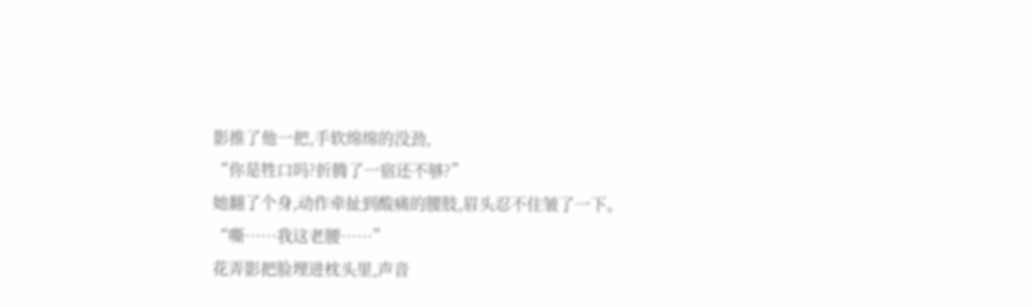影推了他一把,手软绵绵的没劲,
“你是牲口吗?折腾了一宿还不够?”
她翻了个身,动作牵扯到酸痛的腰肢,眉头忍不住皱了一下。
“嘶……我这老腰……”
花弄影把脸埋进枕头里,声音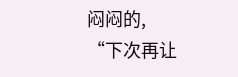闷闷的,
“下次再让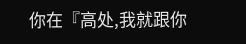你在『高处,我就跟你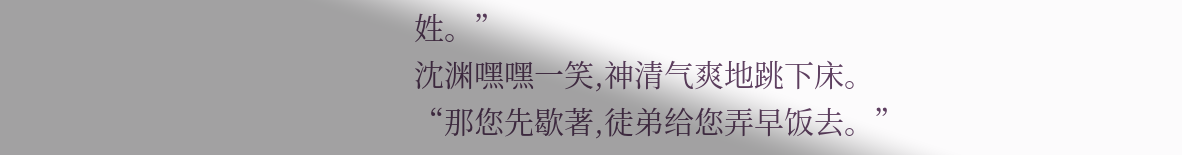姓。”
沈渊嘿嘿一笑,神清气爽地跳下床。
“那您先歇著,徒弟给您弄早饭去。”